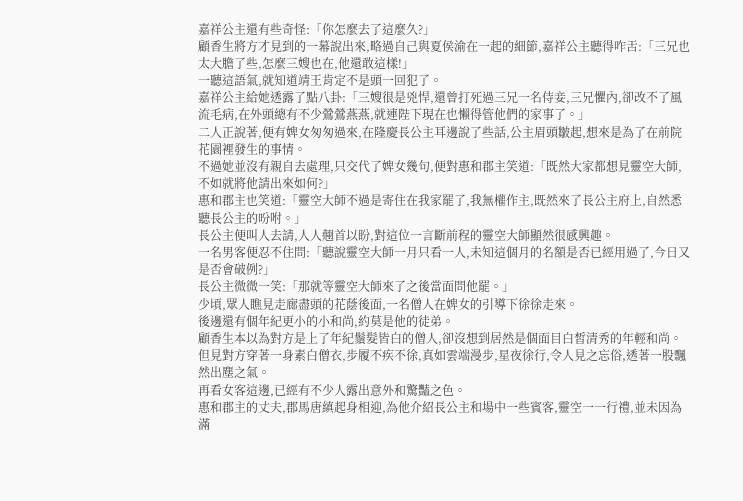嘉祥公主還有些奇怪:「你怎麼去了這麼久?」
顧香生將方才見到的一幕說出來,略過自己與夏侯渝在一起的細節,嘉祥公主聽得咋舌:「三兄也太大膽了些,怎麼三嫂也在,他還敢這樣!」
一聽這語氣,就知道靖王肯定不是頭一回犯了。
嘉祥公主給她透露了點八卦:「三嫂很是兇悍,還曾打死過三兄一名侍妾,三兄懼內,卻改不了風流毛病,在外頭總有不少鶯鶯燕燕,就連陛下現在也懶得管他們的家事了。」
二人正說著,便有婢女匆匆過來,在隆慶長公主耳邊說了些話,公主眉頭皺起,想來是為了在前院花園裡發生的事情。
不過她並沒有親自去處理,只交代了婢女幾句,便對惠和郡主笑道:「既然大家都想見靈空大師,不如就將他請出來如何?」
惠和郡主也笑道:「靈空大師不過是寄住在我家罷了,我無權作主,既然來了長公主府上,自然悉聽長公主的吩咐。」
長公主便叫人去請,人人翹首以盼,對這位一言斷前程的靈空大師顯然很感興趣。
一名男客便忍不住問:「聽說靈空大師一月只看一人,未知這個月的名額是否已經用過了,今日又是否會破例?」
長公主微微一笑:「那就等靈空大師來了之後當面問他罷。」
少頃,眾人瞧見走廊盡頭的花蔭後面,一名僧人在婢女的引導下徐徐走來。
後邊還有個年紀更小的小和尚,約莫是他的徒弟。
顧香生本以為對方是上了年紀鬚髮皆白的僧人,卻沒想到居然是個面目白皙清秀的年輕和尚。
但見對方穿著一身素白僧衣,步履不疾不徐,真如雲端漫步,星夜徐行,令人見之忘俗,透著一股飄然出塵之氣。
再看女客這邊,已經有不少人露出意外和驚豔之色。
惠和郡主的丈夫,郡馬唐縝起身相迎,為他介紹長公主和場中一些賓客,靈空一一行禮,並未因為滿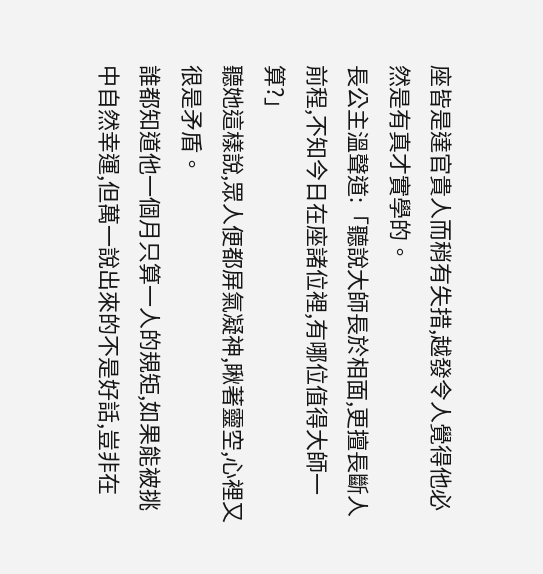座皆是達官貴人而稍有失措,越發令人覺得他必然是有真才實學的。
長公主溫聲道:「聽說大師長於相面,更擅長斷人前程,不知今日在座諸位裡,有哪位值得大師一算?」
聽她這樣說,眾人便都屏氣凝神,瞅著靈空,心裡又很是矛盾。
誰都知道他一個月只算一人的規矩,如果能被挑中自然幸運,但萬一說出來的不是好話,豈非在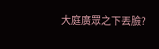大庭廣眾之下丟臉?